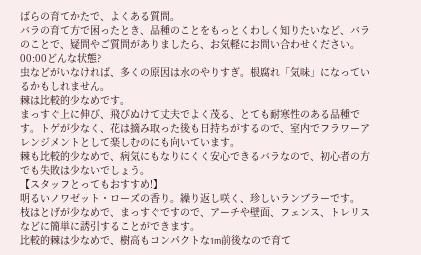ばらの育てかたで、よくある質問。
バラの育て方で困ったとき、品種のことをもっとくわしく知りたいなど、バラのことで、疑問やご質問がありましたら、お気軽にお問い合わせください。
00:00どんな状態?
虫などがいなければ、多くの原因は水のやりすぎ。根腐れ「気味」になっているかもしれません。
棘は比較的少なめです。
まっすぐ上に伸び、飛びぬけて丈夫でよく茂る、とても耐寒性のある品種です。トゲが少なく、花は摘み取った後も日持ちがするので、室内でフラワーアレンジメントとして楽しむのにも向いています。
棘も比較的少なめで、病気にもなりにくく安心できるバラなので、初心者の方でも失敗は少ないでしょう。
【スタッフとってもおすすめ!】
明るいノワゼット・ローズの香り。繰り返し咲く、珍しいランブラーです。
枝はとげが少なめで、まっすぐですので、アーチや壁面、フェンス、トレリスなどに簡単に誘引することができます。
比較的棘は少なめで、樹高もコンパクトな1m前後なので育て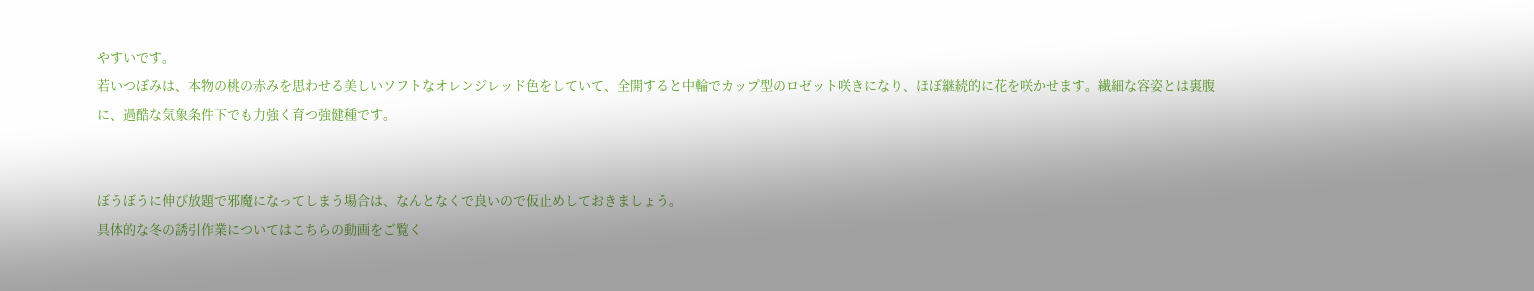やすいです。
若いつぼみは、本物の桃の赤みを思わせる美しいソフトなオレンジレッド色をしていて、全開すると中輪でカップ型のロゼット咲きになり、ほぼ継続的に花を咲かせます。繊細な容姿とは裏腹に、過酷な気象条件下でも力強く育つ強健種です。


ぼうぼうに伸び放題で邪魔になってしまう場合は、なんとなくで良いので仮止めしておきましょう。
具体的な冬の誘引作業についてはこちらの動画をご覧く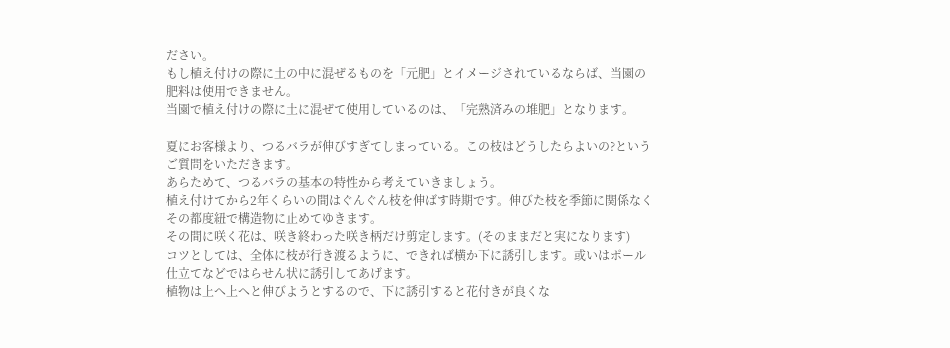ださい。
もし植え付けの際に土の中に混ぜるものを「元肥」とイメージされているならば、当園の肥料は使用できません。
当園で植え付けの際に土に混ぜて使用しているのは、「完熟済みの堆肥」となります。

夏にお客様より、つるバラが伸びすぎてしまっている。この枝はどうしたらよいの?というご質問をいただきます。
あらためて、つるバラの基本の特性から考えていきましょう。
植え付けてから2年くらいの間はぐんぐん枝を伸ばす時期です。伸びた枝を季節に関係なくその都度紐で構造物に止めてゆきます。
その間に咲く花は、咲き終わった咲き柄だけ剪定します。(そのままだと実になります)
コツとしては、全体に枝が行き渡るように、できれば横か下に誘引します。或いはポール仕立てなどではらせん状に誘引してあげます。
植物は上へ上へと伸びようとするので、下に誘引すると花付きが良くな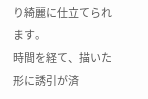り綺麗に仕立てられます。
時間を経て、描いた形に誘引が済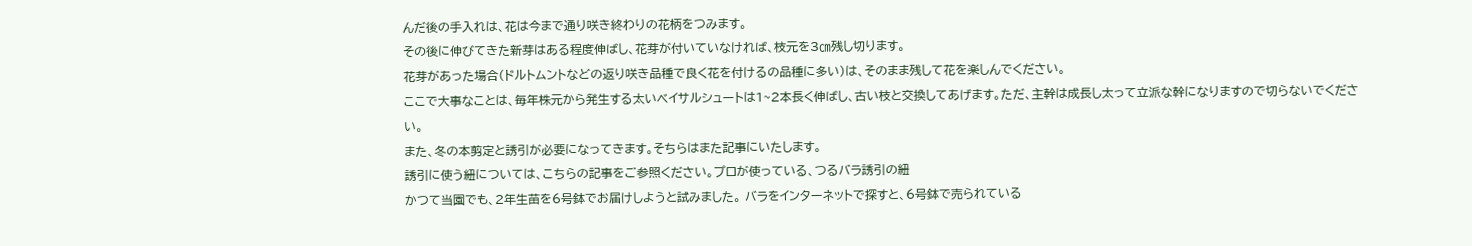んだ後の手入れは、花は今まで通り咲き終わりの花柄をつみます。
その後に伸びてきた新芽はある程度伸ばし、花芽が付いていなければ、枝元を3㎝残し切ります。
花芽があった場合(ドルトムントなどの返り咲き品種で良く花を付けるの品種に多い)は、そのまま残して花を楽しんでください。
ここで大事なことは、毎年株元から発生する太いベイサルシュートは1~2本長く伸ばし、古い枝と交換してあげます。ただ、主幹は成長し太って立派な幹になりますので切らないでください。
また、冬の本剪定と誘引が必要になってきます。そちらはまた記事にいたします。
誘引に使う紐については、こちらの記事をご参照ください。プロが使っている、つるバラ誘引の紐
かつて当園でも、2年生苗を6号鉢でお届けしようと試みました。 バラをインターネットで探すと、6号鉢で売られている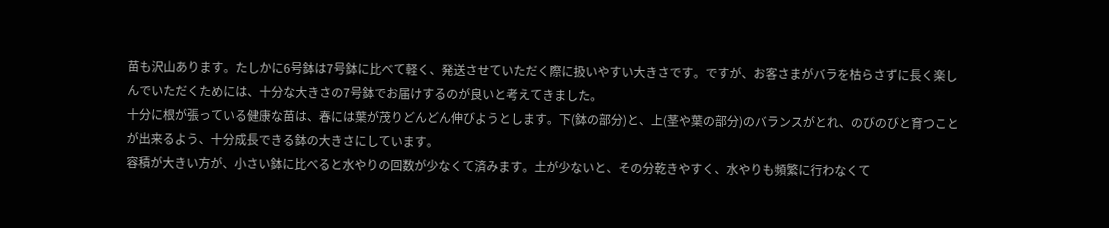苗も沢山あります。たしかに6号鉢は7号鉢に比べて軽く、発送させていただく際に扱いやすい大きさです。ですが、お客さまがバラを枯らさずに長く楽しんでいただくためには、十分な大きさの7号鉢でお届けするのが良いと考えてきました。
十分に根が張っている健康な苗は、春には葉が茂りどんどん伸びようとします。下(鉢の部分)と、上(茎や葉の部分)のバランスがとれ、のびのびと育つことが出来るよう、十分成長できる鉢の大きさにしています。
容積が大きい方が、小さい鉢に比べると水やりの回数が少なくて済みます。土が少ないと、その分乾きやすく、水やりも頻繁に行わなくて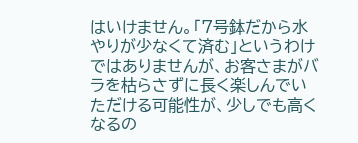はいけません。「7号鉢だから水やりが少なくて済む」というわけではありませんが、お客さまがバラを枯らさずに長く楽しんでいただける可能性が、少しでも高くなるの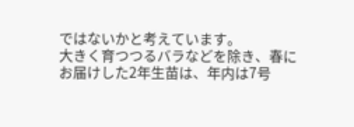ではないかと考えています。
大きく育つつるバラなどを除き、春にお届けした2年生苗は、年内は7号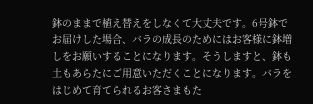鉢のままで植え替えをしなくて大丈夫です。6号鉢でお届けした場合、バラの成長のためにはお客様に鉢増しをお願いすることになります。そうしますと、鉢も土もあらたにご用意いただくことになります。バラをはじめて育てられるお客さまもた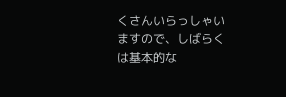くさんいらっしゃいますので、しばらくは基本的な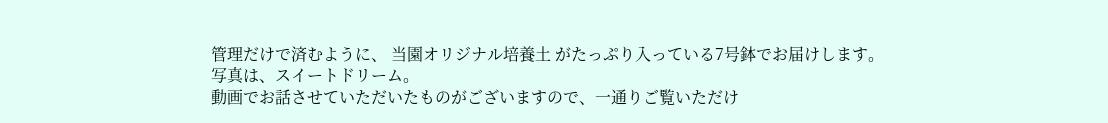管理だけで済むように、 当園オリジナル培養土 がたっぷり入っている7号鉢でお届けします。
写真は、スイートドリーム。
動画でお話させていただいたものがございますので、一通りご覧いただけ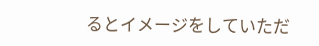るとイメージをしていただ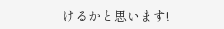けるかと思います!